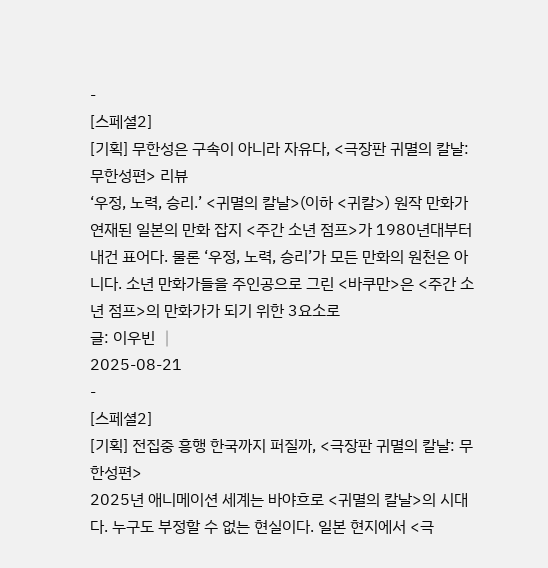-
[스페셜2]
[기획] 무한성은 구속이 아니라 자유다, <극장판 귀멸의 칼날: 무한성편> 리뷰
‘우정, 노력, 승리.’ <귀멸의 칼날>(이하 <귀칼>) 원작 만화가 연재된 일본의 만화 잡지 <주간 소년 점프>가 1980년대부터 내건 표어다. 물론 ‘우정, 노력, 승리’가 모든 만화의 원천은 아니다. 소년 만화가들을 주인공으로 그린 <바쿠만>은 <주간 소년 점프>의 만화가가 되기 위한 3요소로
글: 이우빈 │
2025-08-21
-
[스페셜2]
[기획] 전집중 흥행 한국까지 퍼질까, <극장판 귀멸의 칼날: 무한성편>
2025년 애니메이션 세계는 바야흐로 <귀멸의 칼날>의 시대다. 누구도 부정할 수 없는 현실이다. 일본 현지에서 <극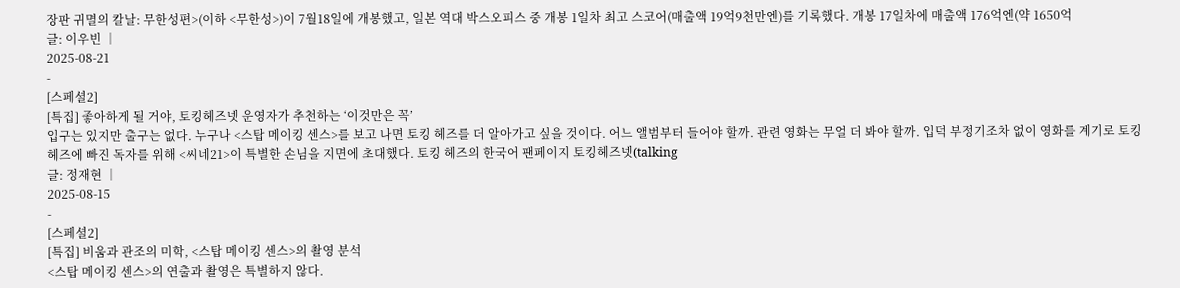장판 귀멸의 칼날: 무한성편>(이하 <무한성>)이 7월18일에 개봉했고, 일본 역대 박스오피스 중 개봉 1일차 최고 스코어(매출액 19억9천만엔)를 기록했다. 개봉 17일차에 매출액 176억엔(약 1650억
글: 이우빈 │
2025-08-21
-
[스페셜2]
[특집] 좋아하게 될 거야, 토킹헤즈넷 운영자가 추천하는 ‘이것만은 꼭’
입구는 있지만 출구는 없다. 누구나 <스탑 메이킹 센스>를 보고 나면 토킹 헤즈를 더 알아가고 싶을 것이다. 어느 앨범부터 들어야 할까. 관련 영화는 무얼 더 봐야 할까. 입덕 부정기조차 없이 영화를 계기로 토킹 헤즈에 빠진 독자를 위해 <씨네21>이 특별한 손님을 지면에 초대했다. 토킹 헤즈의 한국어 팬페이지 토킹헤즈넷(talking
글: 정재현 │
2025-08-15
-
[스페셜2]
[특집] 비움과 관조의 미학, <스탑 메이킹 센스>의 촬영 분석
<스탑 메이킹 센스>의 연출과 촬영은 특별하지 않다.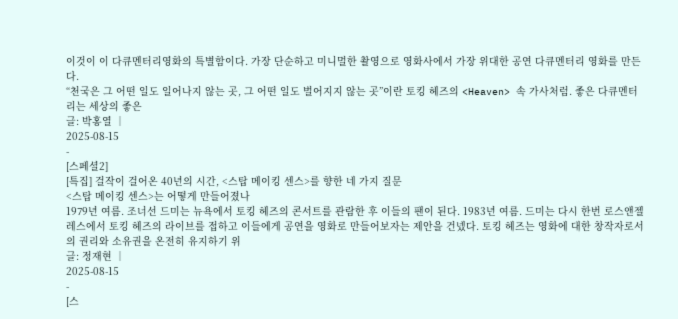이것이 이 다큐멘터리영화의 특별함이다. 가장 단순하고 미니멀한 촬영으로 영화사에서 가장 위대한 공연 다큐멘터리 영화를 만든다.
“천국은 그 어떤 일도 일어나지 않는 곳, 그 어떤 일도 벌어지지 않는 곳”이란 토킹 헤즈의 <Heaven> 속 가사처럼. 좋은 다큐멘터리는 세상의 좋은
글: 박홍열 │
2025-08-15
-
[스페셜2]
[특집] 걸작이 걸어온 40년의 시간, <스탑 메이킹 센스>를 향한 네 가지 질문
<스탑 메이킹 센스>는 어떻게 만들어졌나
1979년 여름. 조너선 드미는 뉴욕에서 토킹 헤즈의 콘서트를 관람한 후 이들의 팬이 된다. 1983년 여름. 드미는 다시 한번 로스앤젤레스에서 토킹 헤즈의 라이브를 접하고 이들에게 공연을 영화로 만들어보자는 제안을 건넸다. 토킹 헤즈는 영화에 대한 창작자로서의 권리와 소유권을 온전히 유지하기 위
글: 정재현 │
2025-08-15
-
[스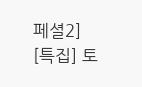페셜2]
[특집] 토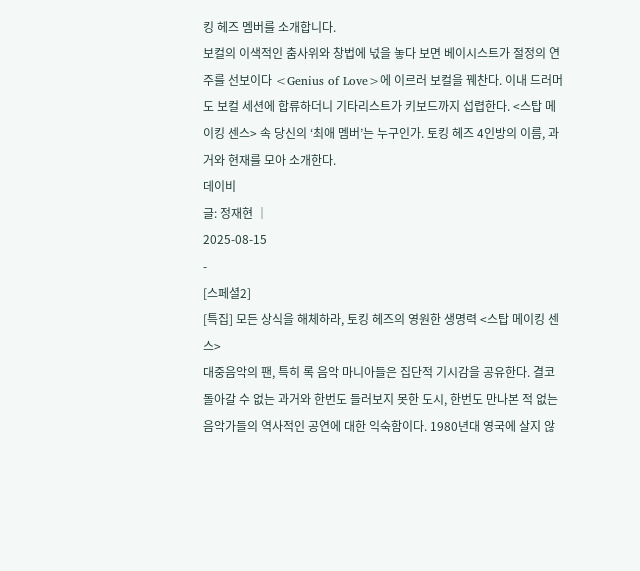킹 헤즈 멤버를 소개합니다.
보컬의 이색적인 춤사위와 창법에 넋을 놓다 보면 베이시스트가 절정의 연주를 선보이다 <Genius of Love>에 이르러 보컬을 꿰찬다. 이내 드러머도 보컬 세션에 합류하더니 기타리스트가 키보드까지 섭렵한다. <스탑 메이킹 센스> 속 당신의 ‘최애 멤버’는 누구인가. 토킹 헤즈 4인방의 이름, 과거와 현재를 모아 소개한다.
데이비
글: 정재현 │
2025-08-15
-
[스페셜2]
[특집] 모든 상식을 해체하라, 토킹 헤즈의 영원한 생명력 <스탑 메이킹 센스>
대중음악의 팬, 특히 록 음악 마니아들은 집단적 기시감을 공유한다. 결코 돌아갈 수 없는 과거와 한번도 들러보지 못한 도시, 한번도 만나본 적 없는 음악가들의 역사적인 공연에 대한 익숙함이다. 1980년대 영국에 살지 않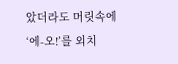았더라도 머릿속에 ‘에-오!’를 외치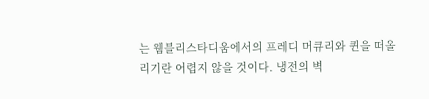는 웸블리스타디움에서의 프레디 머큐리와 퀸을 떠올리기란 어렵지 않을 것이다. 냉전의 벽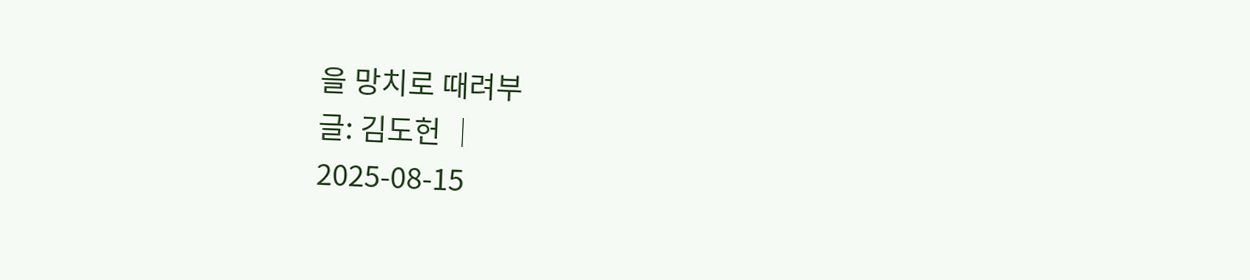을 망치로 때려부
글: 김도헌 │
2025-08-15